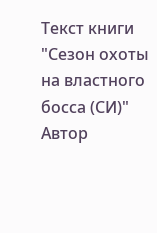Текст книги "Сезон охоты на властного босса (СИ)"
Автор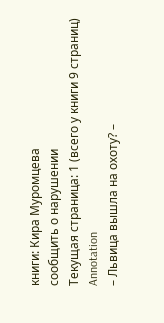книги: Кира Муромцева
сообщить о нарушении
Текущая страница: 1 (всего у книги 9 страниц)
Annotation
– Львица вышла на охоту? –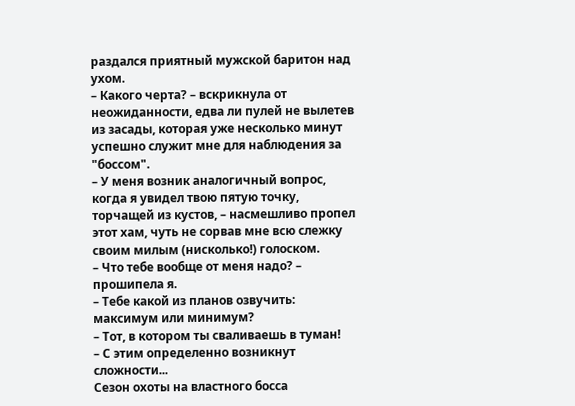раздался приятный мужской баритон над ухом.
– Какого черта? – вскрикнула от неожиданности, едва ли пулей не вылетев из засады, которая уже несколько минут успешно служит мне для наблюдения за "боссом".
– У меня возник аналогичный вопрос, когда я увидел твою пятую точку, торчащей из кустов, – насмешливо пропел этот хам, чуть не сорвав мне всю слежку своим милым (нисколько!) голоском.
– Что тебе вообще от меня надо? – прошипела я.
– Тебе какой из планов озвучить: максимум или минимум?
– Тот, в котором ты сваливаешь в туман!
– С этим определенно возникнут сложности...
Сезон охоты на властного босса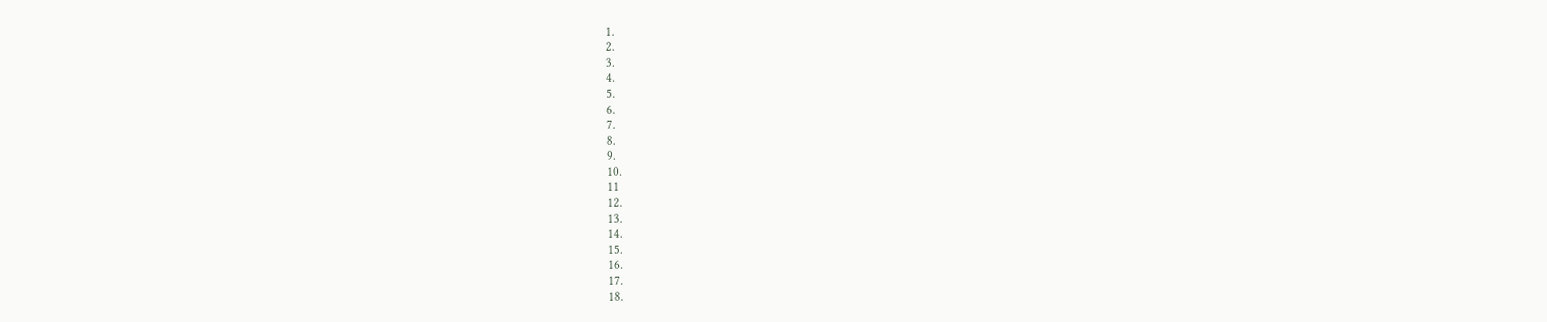1.
2.
3.
4.
5.
6.
7.
8.
9.
10.
11
12.
13.
14.
15.
16.
17.
18.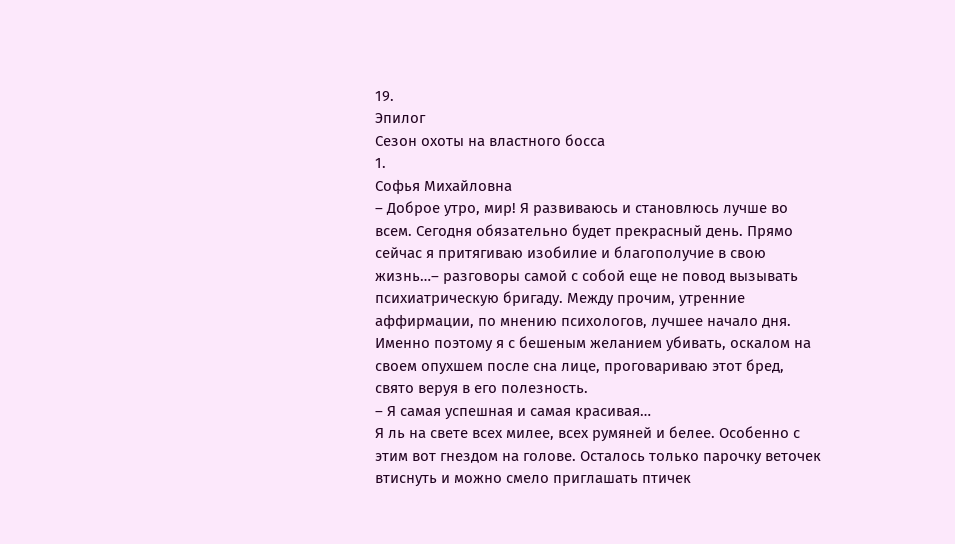19.
Эпилог
Сезон охоты на властного босса
1.
Софья Михайловна
– Доброе утро, мир! Я развиваюсь и становлюсь лучше во всем. Сегодня обязательно будет прекрасный день. Прямо сейчас я притягиваю изобилие и благополучие в свою жизнь…– разговоры самой с собой еще не повод вызывать психиатрическую бригаду. Между прочим, утренние аффирмации, по мнению психологов, лучшее начало дня.
Именно поэтому я с бешеным желанием убивать, оскалом на своем опухшем после сна лице, проговариваю этот бред, свято веруя в его полезность.
– Я самая успешная и самая красивая…
Я ль на свете всех милее, всех румяней и белее. Особенно с этим вот гнездом на голове. Осталось только парочку веточек втиснуть и можно смело приглашать птичек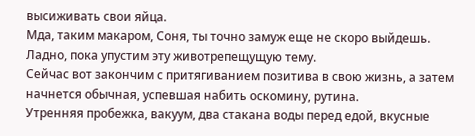высиживать свои яйца.
Мда, таким макаром, Соня, ты точно замуж еще не скоро выйдешь. Ладно, пока упустим эту животрепещущую тему.
Сейчас вот закончим с притягиванием позитива в свою жизнь, а затем начнется обычная, успевшая набить оскомину, рутина.
Утренняя пробежка, вакуум, два стакана воды перед едой, вкусные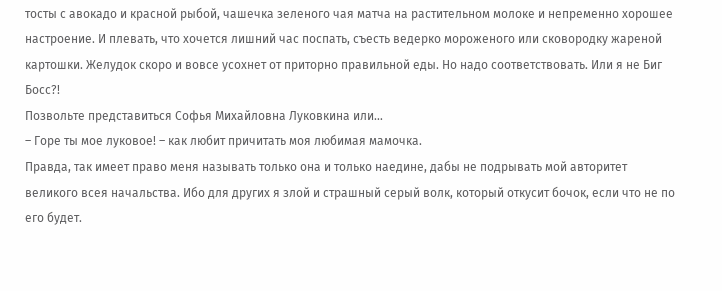тосты с авокадо и красной рыбой, чашечка зеленого чая матча на растительном молоке и непременно хорошее настроение. И плевать, что хочется лишний час поспать, съесть ведерко мороженого или сковородку жареной картошки. Желудок скоро и вовсе усохнет от приторно правильной еды. Но надо соответствовать. Или я не Биг Босс?!
Позвольте представиться Софья Михайловна Луковкина или…
– Горе ты мое луковое! – как любит причитать моя любимая мамочка.
Правда, так имеет право меня называть только она и только наедине, дабы не подрывать мой авторитет великого всея начальства. Ибо для других я злой и страшный серый волк, который откусит бочок, если что не по его будет.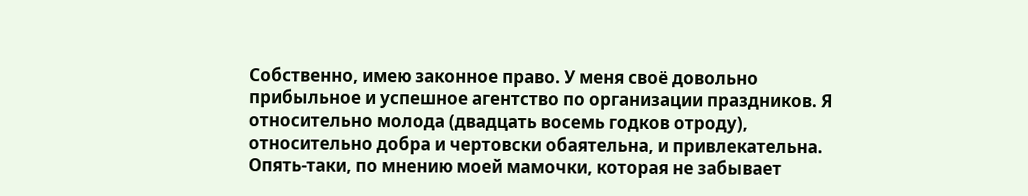Собственно, имею законное право. У меня своё довольно прибыльное и успешное агентство по организации праздников. Я относительно молода (двадцать восемь годков отроду), относительно добра и чертовски обаятельна, и привлекательна. Опять-таки, по мнению моей мамочки, которая не забывает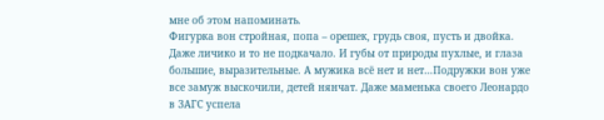мне об этом напоминать.
Фигурка вон стройная, попа – орешек, грудь своя, пусть и двойка. Даже личико и то не подкачало. И губы от природы пухлые, и глаза большие, выразительные. А мужика всё нет и нет…Подружки вон уже все замуж выскочили, детей нянчат. Даже маменька своего Леонардо в ЗАГС успела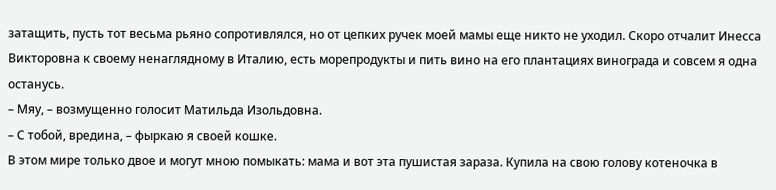затащить, пусть тот весьма рьяно сопротивлялся, но от цепких ручек моей мамы еще никто не уходил. Скоро отчалит Инесса Викторовна к своему ненаглядному в Италию, есть морепродукты и пить вино на его плантациях винограда и совсем я одна останусь.
– Мяу, – возмущенно голосит Матильда Изольдовна.
– С тобой, вредина, – фыркаю я своей кошке.
В этом мире только двое и могут мною помыкать: мама и вот эта пушистая зараза. Купила на свою голову котеночка в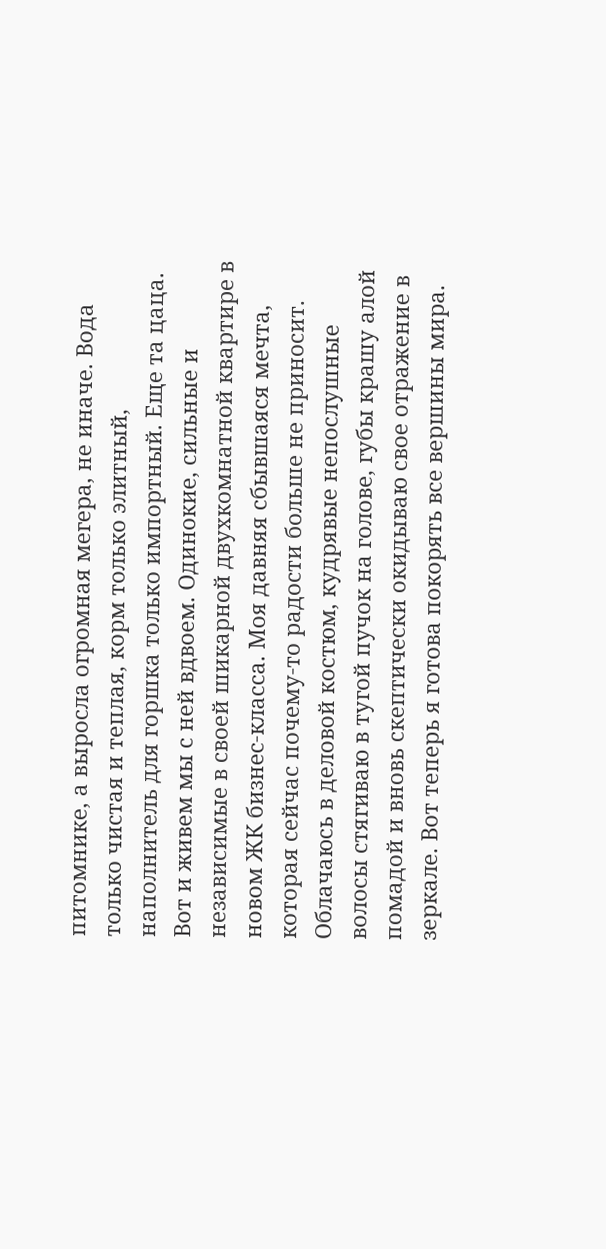питомнике, а выросла огромная мегера, не иначе. Вода только чистая и теплая, корм только элитный, наполнитель для горшка только импортный. Еще та цаца.
Вот и живем мы с ней вдвоем. Одинокие, сильные и независимые в своей шикарной двухкомнатной квартире в новом ЖК бизнес-класса. Моя давняя сбывшаяся мечта, которая сейчас почему-то радости больше не приносит.
Облачаюсь в деловой костюм, кудрявые непослушные волосы стягиваю в тугой пучок на голове, губы крашу алой помадой и вновь скептически окидываю свое отражение в зеркале. Вот теперь я готова покорять все вершины мира.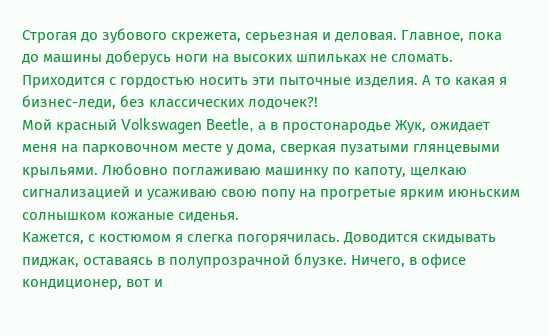Строгая до зубового скрежета, серьезная и деловая. Главное, пока до машины доберусь ноги на высоких шпильках не сломать. Приходится с гордостью носить эти пыточные изделия. А то какая я бизнес-леди, без классических лодочек?!
Мой красный Volkswagen Beetle, а в простонародье Жук, ожидает меня на парковочном месте у дома, сверкая пузатыми глянцевыми крыльями. Любовно поглаживаю машинку по капоту, щелкаю сигнализацией и усаживаю свою попу на прогретые ярким июньским солнышком кожаные сиденья.
Кажется, с костюмом я слегка погорячилась. Доводится скидывать пиджак, оставаясь в полупрозрачной блузке. Ничего, в офисе кондиционер, вот и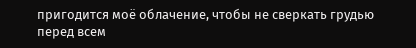пригодится моё облачение, чтобы не сверкать грудью перед всем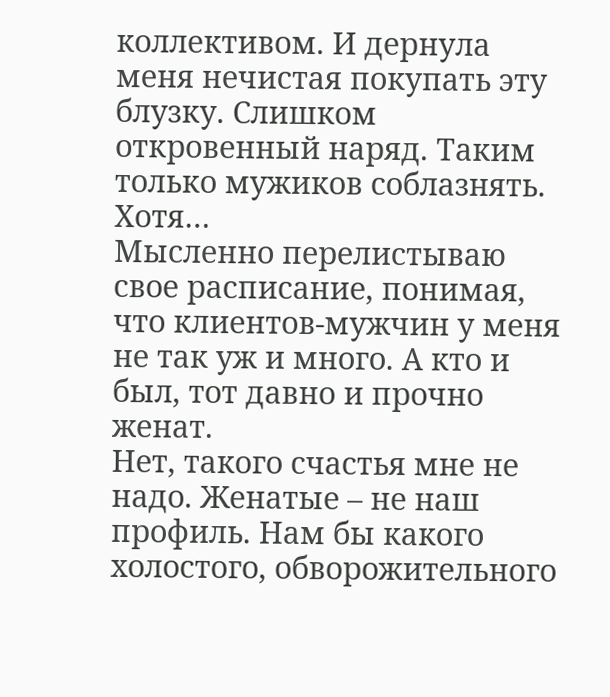коллективом. И дернула меня нечистая покупать эту блузку. Слишком откровенный наряд. Таким только мужиков соблазнять. Хотя…
Мысленно перелистываю свое расписание, понимая, что клиентов-мужчин у меня не так уж и много. А кто и был, тот давно и прочно женат.
Нет, такого счастья мне не надо. Женатые – не наш профиль. Нам бы какого холостого, обворожительного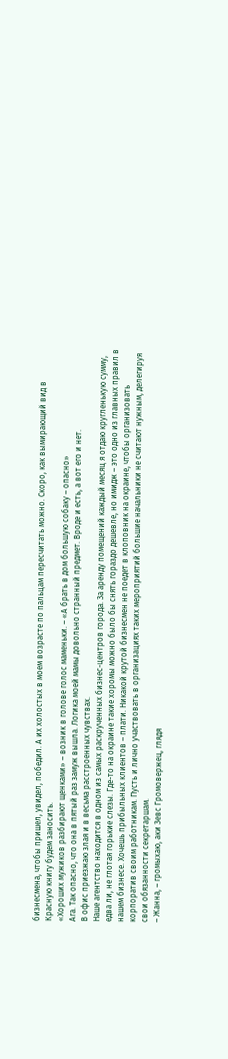бизнесмена, чтобы пришел, увидел, победил. А их холостых в моем возрасте по пальцам пересчитать можно. Скоро, как вымирающий вид в Красную книгу будем заносить.
«Хороших мужиков разбирают щенками» – возник в голове голос маменьки. – «А брать в дом большую собаку – опасно»
Ага. Так опасно, что она в пятый раз замуж вышла. Логика моей мамы довольно странный предмет. Вроде и есть, а вот его и нет.
В офис приезжаю злая и в весьма расстроенных чувствах.
Наше агентство находится в одном из самых раскрученных бизнес-центров города. За аренду помещений каждый месяц я отдаю кругленькую сумму, едва ли, не глотая горькие слезы. Где-то на окраине такие хоромы можно было бы снять гораздо дешевле, но имидж – это одно из главных правил в нашем бизнесе. Хочешь прибыльных клиентов – плати. Никакой крутой бизнесмен не поедет в клоповник на окраине, чтобы организовать корпоратив своим работникам. Пусть и лично участвовать в организациях таких мероприятий большие начальники не считают нужным, делегируя свои обязанности секретаршам.
– Жанна, – громыхаю, аки Зевс Громовержец, глядя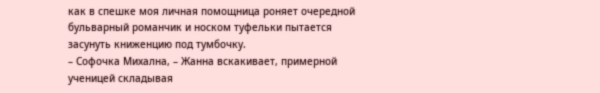как в спешке моя личная помощница роняет очередной бульварный романчик и носком туфельки пытается засунуть книженцию под тумбочку.
– Софочка Михална, – Жанна вскакивает, примерной ученицей складывая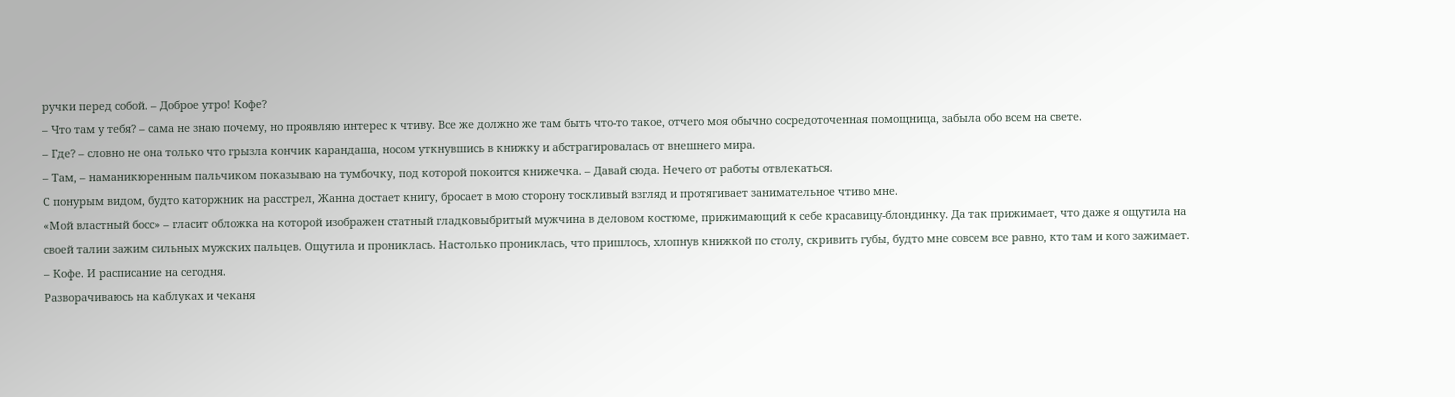ручки перед собой. – Доброе утро! Кофе?
– Что там у тебя? – сама не знаю почему, но проявляю интерес к чтиву. Все же должно же там быть что-то такое, отчего моя обычно сосредоточенная помощница, забыла обо всем на свете.
– Где? – словно не она только что грызла кончик карандаша, носом уткнувшись в книжку и абстрагировалась от внешнего мира.
– Там, – наманикюренным пальчиком показываю на тумбочку, под которой покоится книжечка. – Давай сюда. Нечего от работы отвлекаться.
С понурым видом, будто каторжник на расстрел, Жанна достает книгу, бросает в мою сторону тоскливый взгляд и протягивает занимательное чтиво мне.
«Мой властный босс» – гласит обложка на которой изображен статный гладковыбритый мужчина в деловом костюме, прижимающий к себе красавицу-блондинку. Да так прижимает, что даже я ощутила на своей талии зажим сильных мужских пальцев. Ощутила и прониклась. Настолько прониклась, что пришлось, хлопнув книжкой по столу, скривить губы, будто мне совсем все равно, кто там и кого зажимает.
– Кофе. И расписание на сегодня.
Разворачиваюсь на каблуках и чеканя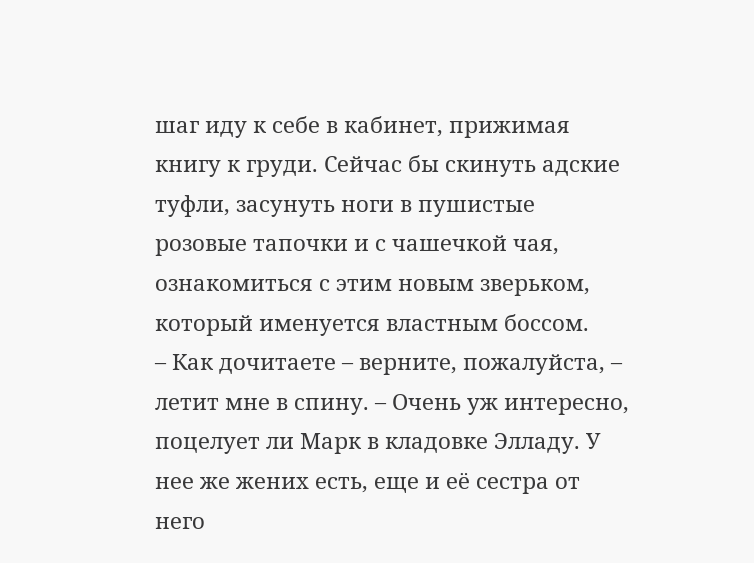шаг иду к себе в кабинет, прижимая книгу к груди. Сейчас бы скинуть адские туфли, засунуть ноги в пушистые розовые тапочки и с чашечкой чая, ознакомиться с этим новым зверьком, который именуется властным боссом.
– Как дочитаете – верните, пожалуйста, – летит мне в спину. – Очень уж интересно, поцелует ли Марк в кладовке Элладу. У нее же жених есть, еще и её сестра от него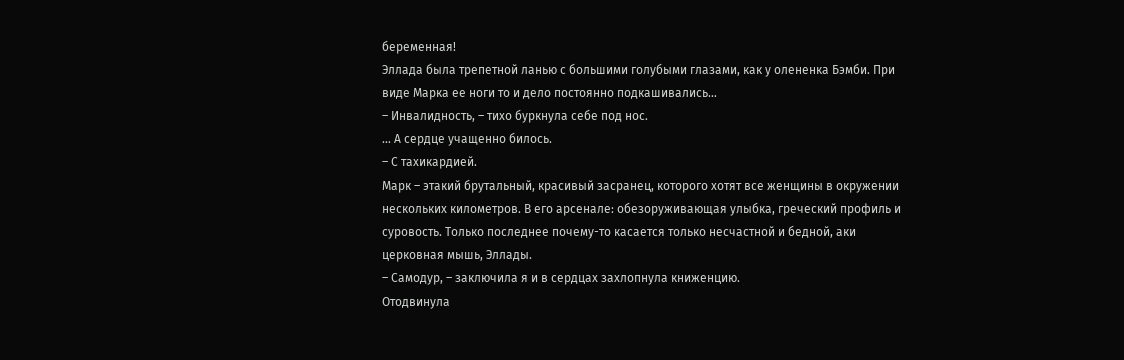беременная!
Эллада была трепетной ланью с большими голубыми глазами, как у олененка Бэмби. При виде Марка ее ноги то и дело постоянно подкашивались…
– Инвалидность, – тихо буркнула себе под нос.
… А сердце учащенно билось.
– С тахикардией.
Марк – этакий брутальный, красивый засранец, которого хотят все женщины в окружении нескольких километров. В его арсенале: обезоруживающая улыбка, греческий профиль и суровость. Только последнее почему-то касается только несчастной и бедной, аки церковная мышь, Эллады.
– Самодур, – заключила я и в сердцах захлопнула книженцию.
Отодвинула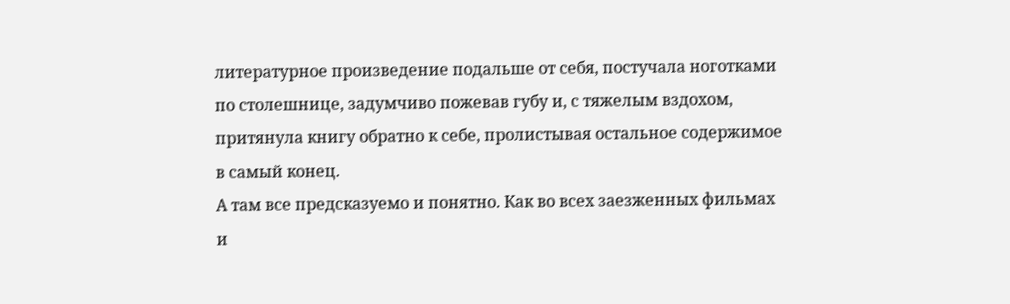литературное произведение подальше от себя, постучала ноготками по столешнице, задумчиво пожевав губу и, с тяжелым вздохом, притянула книгу обратно к себе, пролистывая остальное содержимое в самый конец.
А там все предсказуемо и понятно. Как во всех заезженных фильмах и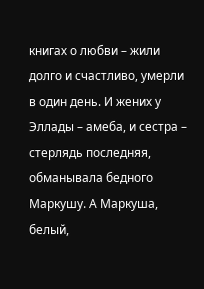книгах о любви – жили долго и счастливо, умерли в один день. И жених у Эллады – амеба, и сестра – стерлядь последняя, обманывала бедного Маркушу. А Маркуша, белый,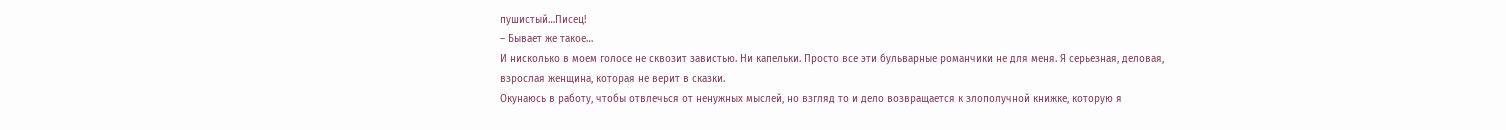пушистый…Писец!
– Бывает же такое…
И нисколько в моем голосе не сквозит завистью. Ни капельки. Просто все эти бульварные романчики не для меня. Я серьезная, деловая, взрослая женщина, которая не верит в сказки.
Окунаюсь в работу, чтобы отвлечься от ненужных мыслей, но взгляд то и дело возвращается к злополучной книжке, которую я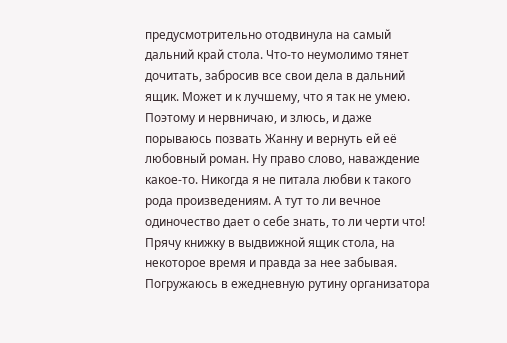предусмотрительно отодвинула на самый дальний край стола. Что-то неумолимо тянет дочитать, забросив все свои дела в дальний ящик. Может и к лучшему, что я так не умею. Поэтому и нервничаю, и злюсь, и даже порываюсь позвать Жанну и вернуть ей её любовный роман. Ну право слово, наваждение какое-то. Никогда я не питала любви к такого рода произведениям. А тут то ли вечное одиночество дает о себе знать, то ли черти что!
Прячу книжку в выдвижной ящик стола, на некоторое время и правда за нее забывая. Погружаюсь в ежедневную рутину организатора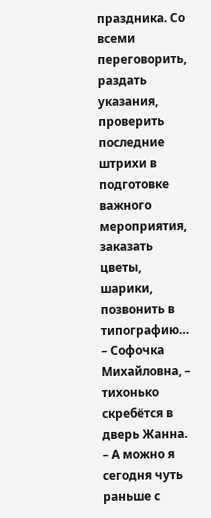праздника. Со всеми переговорить, раздать указания, проверить последние штрихи в подготовке важного мероприятия, заказать цветы, шарики, позвонить в типографию…
– Софочка Михайловна, – тихонько скребётся в дверь Жанна. – А можно я сегодня чуть раньше с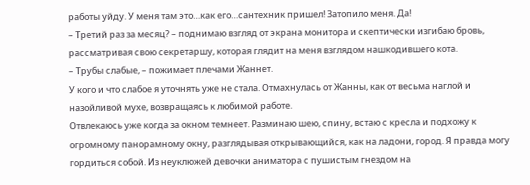работы уйду. У меня там это…как его…сантехник пришел! Затопило меня. Да!
– Третий раз за месяц? – поднимаю взгляд от экрана монитора и скептически изгибаю бровь, рассматривая свою секретаршу, которая глядит на меня взглядом нашкодившего кота.
– Трубы слабые, – пожимает плечами Жаннет.
У кого и что слабое я уточнять уже не стала. Отмахнулась от Жанны, как от весьма наглой и назойливой мухе, возвращаясь к любимой работе.
Отвлекаюсь уже когда за окном темнеет. Разминаю шею, спину, встаю с кресла и подхожу к огромному панорамному окну, разглядывая открывающийся, как на ладони, город. Я правда могу гордиться собой. Из неуклюжей девочки аниматора с пушистым гнездом на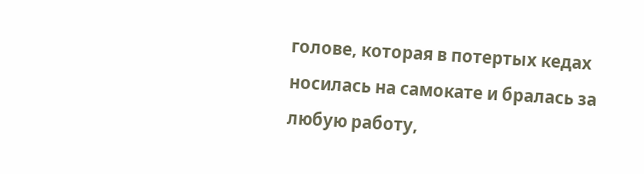голове, которая в потертых кедах носилась на самокате и бралась за любую работу,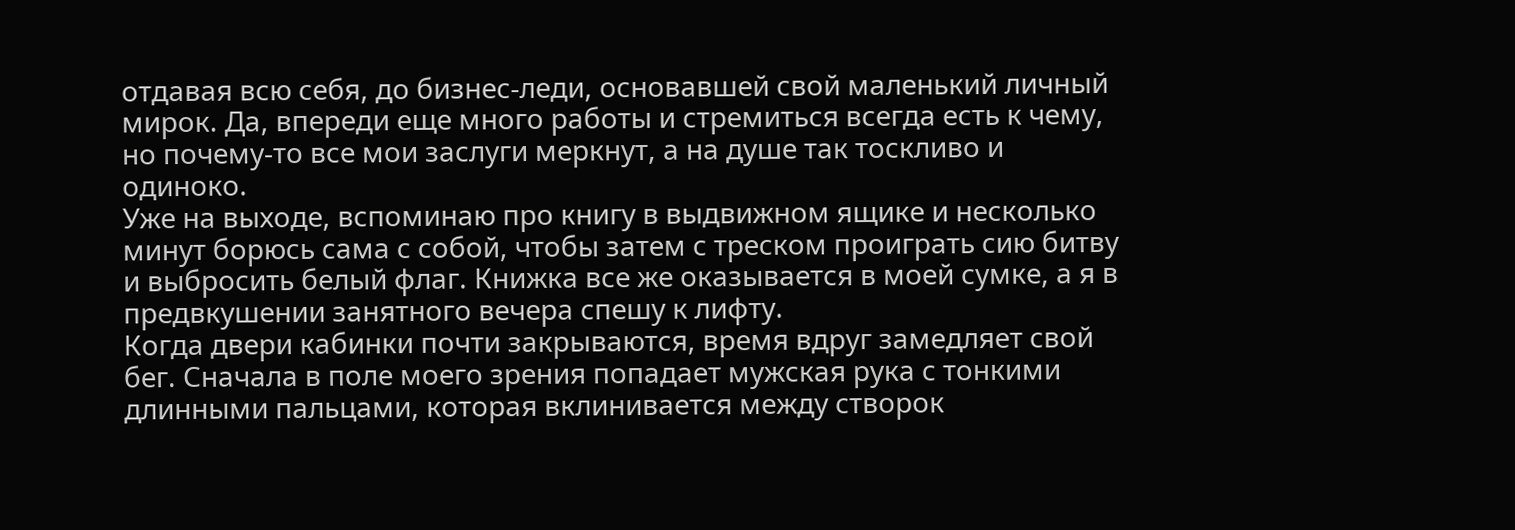отдавая всю себя, до бизнес-леди, основавшей свой маленький личный мирок. Да, впереди еще много работы и стремиться всегда есть к чему, но почему-то все мои заслуги меркнут, а на душе так тоскливо и одиноко.
Уже на выходе, вспоминаю про книгу в выдвижном ящике и несколько минут борюсь сама с собой, чтобы затем с треском проиграть сию битву и выбросить белый флаг. Книжка все же оказывается в моей сумке, а я в предвкушении занятного вечера спешу к лифту.
Когда двери кабинки почти закрываются, время вдруг замедляет свой бег. Сначала в поле моего зрения попадает мужская рука с тонкими длинными пальцами, которая вклинивается между створок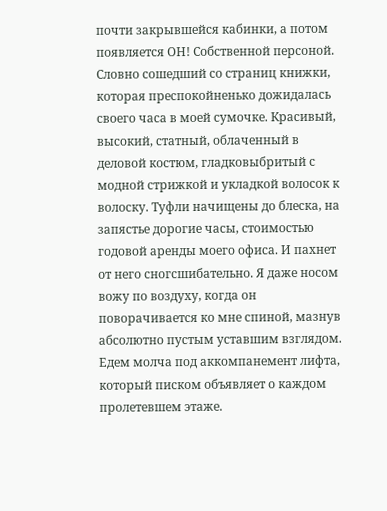почти закрывшейся кабинки, а потом появляется ОН! Собственной персоной.
Словно сошедший со страниц книжки, которая преспокойненько дожидалась своего часа в моей сумочке. Красивый, высокий, статный, облаченный в деловой костюм, гладковыбритый с модной стрижкой и укладкой волосок к волоску. Туфли начищены до блеска, на запястье дорогие часы, стоимостью годовой аренды моего офиса. И пахнет от него сногсшибательно. Я даже носом вожу по воздуху, когда он поворачивается ко мне спиной, мазнув абсолютно пустым уставшим взглядом.
Едем молча под аккомпанемент лифта, который писком объявляет о каждом пролетевшем этаже.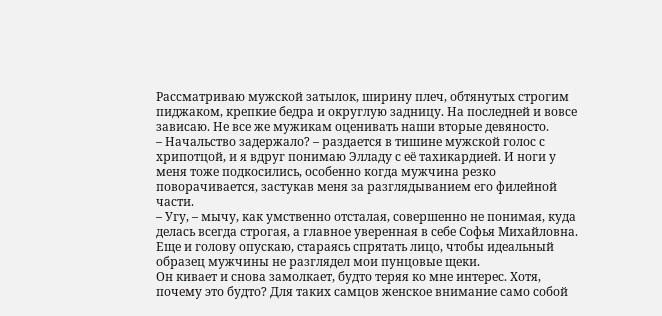Рассматриваю мужской затылок, ширину плеч, обтянутых строгим пиджаком, крепкие бедра и округлую задницу. На последней и вовсе зависаю. Не все же мужикам оценивать наши вторые девяносто.
– Начальство задержало? – раздается в тишине мужской голос с хрипотцой, и я вдруг понимаю Элладу с её тахикардией. И ноги у меня тоже подкосились, особенно когда мужчина резко поворачивается, застукав меня за разглядыванием его филейной части.
– Угу, – мычу, как умственно отсталая, совершенно не понимая, куда делась всегда строгая, а главное уверенная в себе Софья Михайловна. Еще и голову опускаю, стараясь спрятать лицо, чтобы идеальный образец мужчины не разглядел мои пунцовые щеки.
Он кивает и снова замолкает, будто теряя ко мне интерес. Хотя, почему это будто? Для таких самцов женское внимание само собой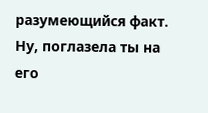разумеющийся факт. Ну, поглазела ты на его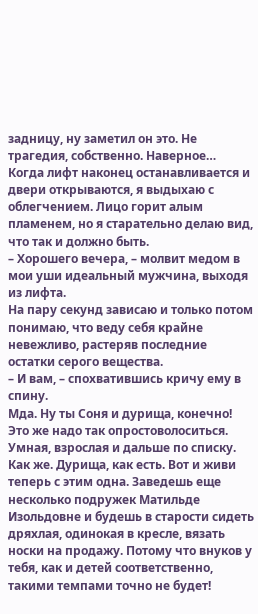задницу, ну заметил он это. Не трагедия, собственно. Наверное…
Когда лифт наконец останавливается и двери открываются, я выдыхаю с облегчением. Лицо горит алым пламенем, но я старательно делаю вид, что так и должно быть.
– Хорошего вечера, – молвит медом в мои уши идеальный мужчина, выходя из лифта.
На пару секунд зависаю и только потом понимаю, что веду себя крайне невежливо, растеряв последние остатки серого вещества.
– И вам, – спохватившись кричу ему в спину.
Мда. Ну ты Соня и дурища, конечно! Это же надо так опростоволоситься. Умная, взрослая и дальше по списку. Как же. Дурища, как есть. Вот и живи теперь с этим одна. Заведешь еще несколько подружек Матильде Изольдовне и будешь в старости сидеть дряхлая, одинокая в кресле, вязать носки на продажу. Потому что внуков у тебя, как и детей соответственно, такими темпами точно не будет!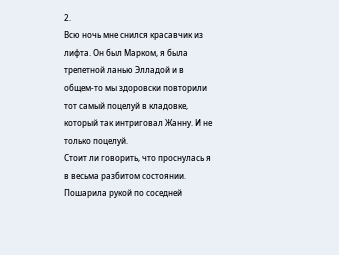2.
Всю ночь мне снился красавчик из лифта. Он был Марком, я была трепетной ланью Элладой и в общем-то мы здоровски повторили тот самый поцелуй в кладовке, который так интриговал Жанну. И не только поцелуй.
Стоит ли говорить, что проснулась я в весьма разбитом состоянии. Пошарила рукой по соседней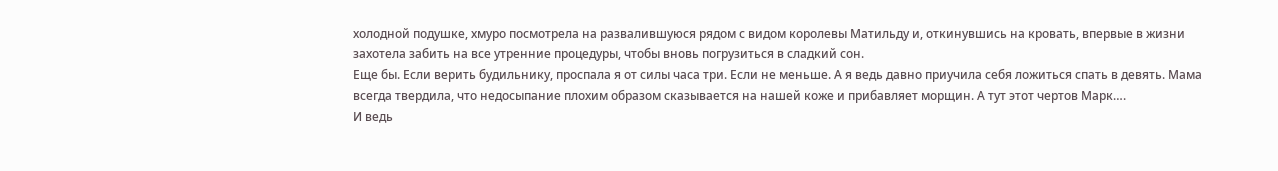холодной подушке, хмуро посмотрела на развалившуюся рядом с видом королевы Матильду и, откинувшись на кровать, впервые в жизни захотела забить на все утренние процедуры, чтобы вновь погрузиться в сладкий сон.
Еще бы. Если верить будильнику, проспала я от силы часа три. Если не меньше. А я ведь давно приучила себя ложиться спать в девять. Мама всегда твердила, что недосыпание плохим образом сказывается на нашей коже и прибавляет морщин. А тут этот чертов Марк….
И ведь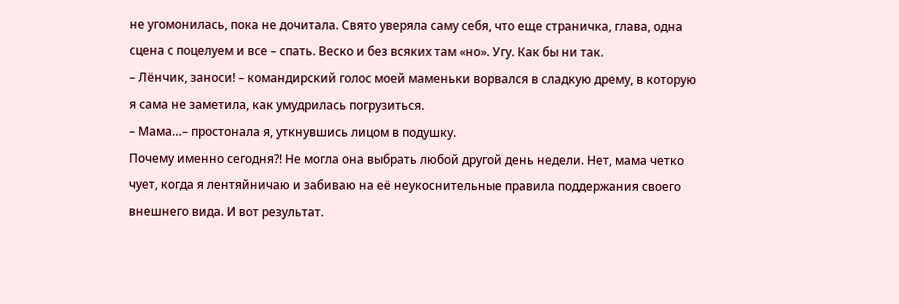не угомонилась, пока не дочитала. Свято уверяла саму себя, что еще страничка, глава, одна сцена с поцелуем и все – спать. Веско и без всяких там «но». Угу. Как бы ни так.
– Лёнчик, заноси! – командирский голос моей маменьки ворвался в сладкую дрему, в которую я сама не заметила, как умудрилась погрузиться.
– Мама…– простонала я, уткнувшись лицом в подушку.
Почему именно сегодня?! Не могла она выбрать любой другой день недели. Нет, мама четко чует, когда я лентяйничаю и забиваю на её неукоснительные правила поддержания своего внешнего вида. И вот результат.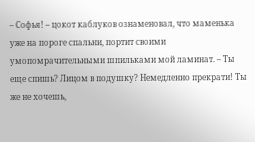– Софья! – цокот каблуков ознаменовал, что маменька уже на пороге спальни, портит своими умопомрачительными шпильками мой ламинат. – Ты еще спишь? Лицом в подушку? Немедленно прекрати! Ты же не хочешь,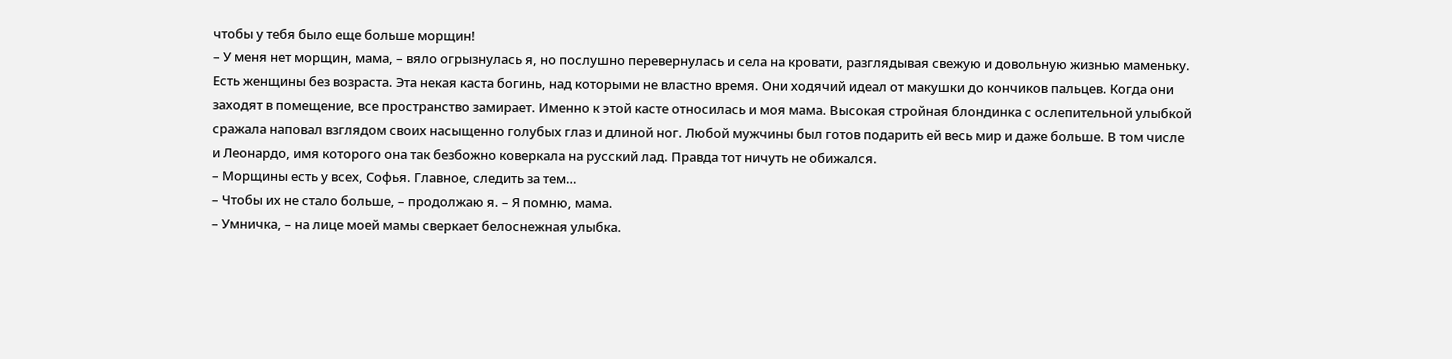чтобы у тебя было еще больше морщин!
– У меня нет морщин, мама, – вяло огрызнулась я, но послушно перевернулась и села на кровати, разглядывая свежую и довольную жизнью маменьку.
Есть женщины без возраста. Эта некая каста богинь, над которыми не властно время. Они ходячий идеал от макушки до кончиков пальцев. Когда они заходят в помещение, все пространство замирает. Именно к этой касте относилась и моя мама. Высокая стройная блондинка с ослепительной улыбкой сражала наповал взглядом своих насыщенно голубых глаз и длиной ног. Любой мужчины был готов подарить ей весь мир и даже больше. В том числе и Леонардо, имя которого она так безбожно коверкала на русский лад. Правда тот ничуть не обижался.
– Морщины есть у всех, Софья. Главное, следить за тем…
– Чтобы их не стало больше, – продолжаю я. – Я помню, мама.
– Умничка, – на лице моей мамы сверкает белоснежная улыбка.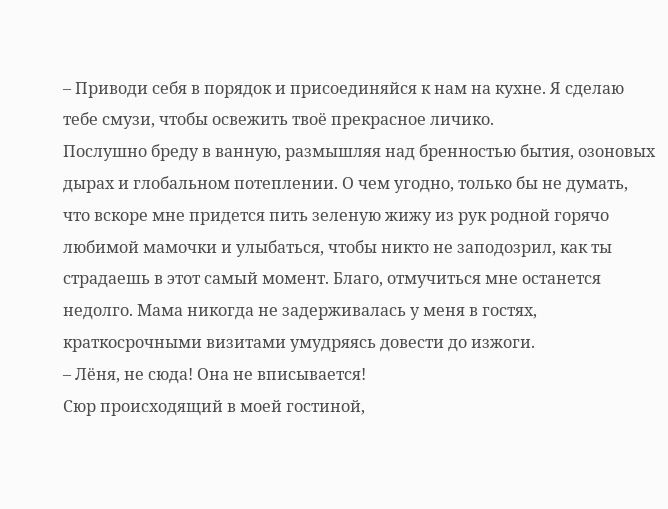– Приводи себя в порядок и присоединяйся к нам на кухне. Я сделаю тебе смузи, чтобы освежить твоё прекрасное личико.
Послушно бреду в ванную, размышляя над бренностью бытия, озоновых дырах и глобальном потеплении. О чем угодно, только бы не думать, что вскоре мне придется пить зеленую жижу из рук родной горячо любимой мамочки и улыбаться, чтобы никто не заподозрил, как ты страдаешь в этот самый момент. Благо, отмучиться мне останется недолго. Мама никогда не задерживалась у меня в гостях, краткосрочными визитами умудряясь довести до изжоги.
– Лёня, не сюда! Она не вписывается!
Сюр происходящий в моей гостиной,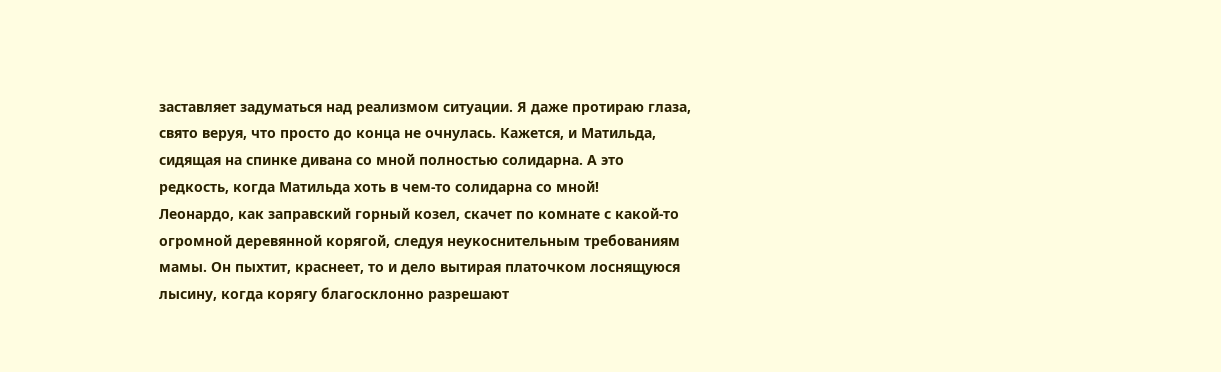заставляет задуматься над реализмом ситуации. Я даже протираю глаза, свято веруя, что просто до конца не очнулась. Кажется, и Матильда, сидящая на спинке дивана со мной полностью солидарна. А это редкость, когда Матильда хоть в чем-то солидарна со мной!
Леонардо, как заправский горный козел, скачет по комнате с какой-то огромной деревянной корягой, следуя неукоснительным требованиям мамы. Он пыхтит, краснеет, то и дело вытирая платочком лоснящуюся лысину, когда корягу благосклонно разрешают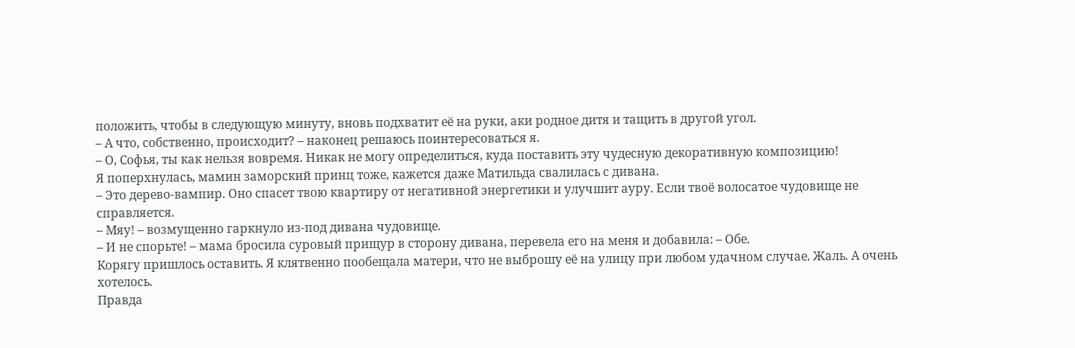положить, чтобы в следующую минуту, вновь подхватит её на руки, аки родное дитя и тащить в другой угол.
– А что, собственно, происходит? – наконец решаюсь поинтересоваться я.
– О, Софья, ты как нельзя вовремя. Никак не могу определиться, куда поставить эту чудесную декоративную композицию!
Я поперхнулась, мамин заморский принц тоже, кажется даже Матильда свалилась с дивана.
– Это дерево-вампир. Оно спасет твою квартиру от негативной энергетики и улучшит ауру. Если твоё волосатое чудовище не справляется.
– Мяу! – возмущенно гаркнуло из-под дивана чудовище.
– И не спорьте! – мама бросила суровый прищур в сторону дивана, перевела его на меня и добавила: – Обе.
Корягу пришлось оставить. Я клятвенно пообещала матери, что не выброшу её на улицу при любом удачном случае. Жаль. А очень хотелось.
Правда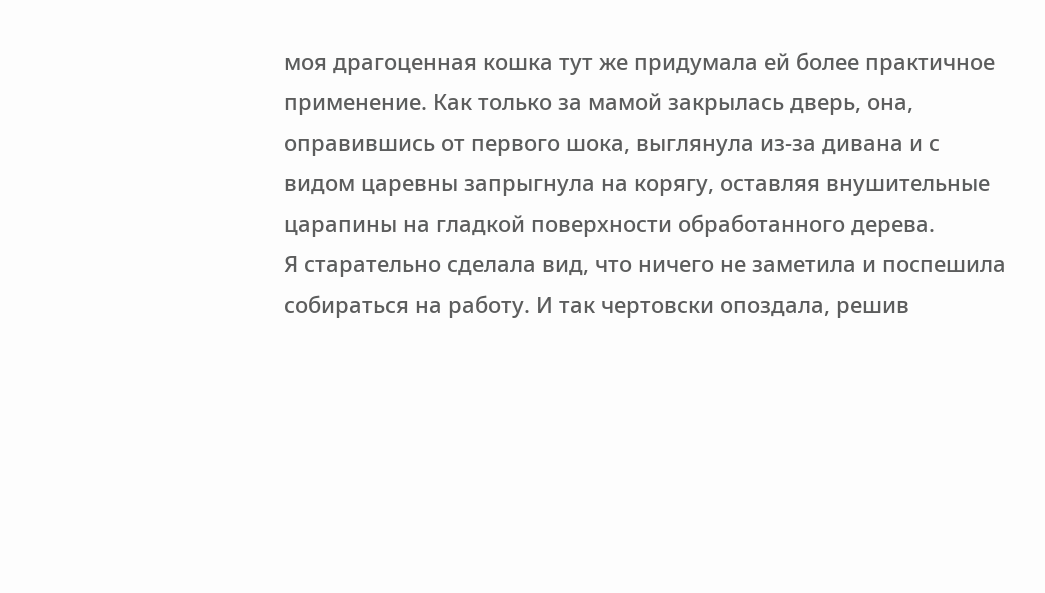моя драгоценная кошка тут же придумала ей более практичное применение. Как только за мамой закрылась дверь, она, оправившись от первого шока, выглянула из-за дивана и с видом царевны запрыгнула на корягу, оставляя внушительные царапины на гладкой поверхности обработанного дерева.
Я старательно сделала вид, что ничего не заметила и поспешила собираться на работу. И так чертовски опоздала, решив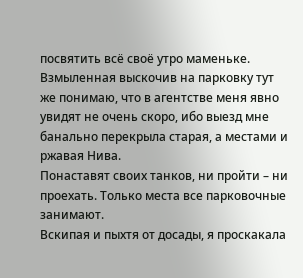посвятить всё своё утро маменьке.
Взмыленная выскочив на парковку тут же понимаю, что в агентстве меня явно увидят не очень скоро, ибо выезд мне банально перекрыла старая, а местами и ржавая Нива.
Понаставят своих танков, ни пройти – ни проехать. Только места все парковочные занимают.
Вскипая и пыхтя от досады, я проскакала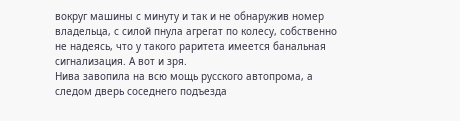вокруг машины с минуту и так и не обнаружив номер владельца, с силой пнула агрегат по колесу, собственно не надеясь, что у такого раритета имеется банальная сигнализация. А вот и зря.
Нива завопила на всю мощь русского автопрома, а следом дверь соседнего подъезда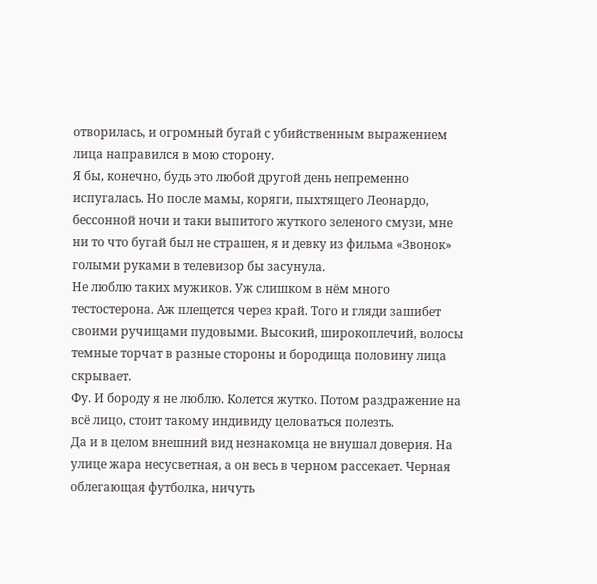отворилась, и огромный бугай с убийственным выражением лица направился в мою сторону.
Я бы, конечно, будь это любой другой день непременно испугалась. Но после мамы, коряги, пыхтящего Леонардо, бессонной ночи и таки выпитого жуткого зеленого смузи, мне ни то что бугай был не страшен, я и девку из фильма «Звонок» голыми руками в телевизор бы засунула.
Не люблю таких мужиков. Уж слишком в нём много тестостерона. Аж плещется через край. Того и гляди зашибет своими ручищами пудовыми. Высокий, широкоплечий, волосы темные торчат в разные стороны и бородища половину лица скрывает.
Фу. И бороду я не люблю. Колется жутко. Потом раздражение на всё лицо, стоит такому индивиду целоваться полезть.
Да и в целом внешний вид незнакомца не внушал доверия. На улице жара несусветная, а он весь в черном рассекает. Черная облегающая футболка, ничуть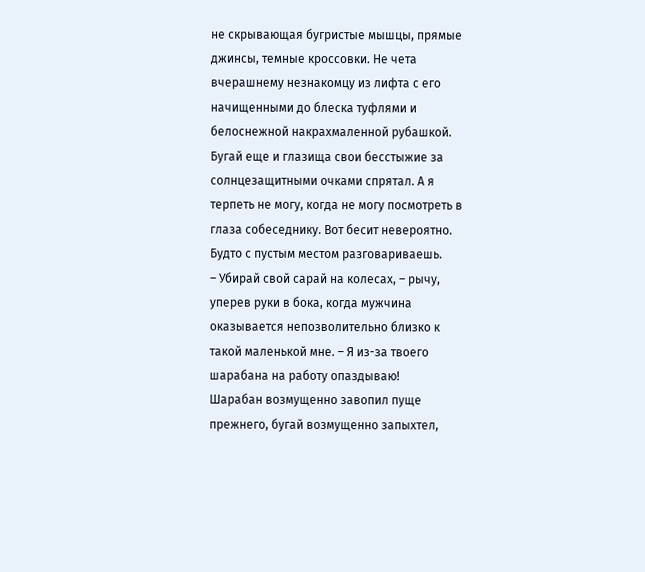не скрывающая бугристые мышцы, прямые джинсы, темные кроссовки. Не чета вчерашнему незнакомцу из лифта с его начищенными до блеска туфлями и белоснежной накрахмаленной рубашкой.
Бугай еще и глазища свои бесстыжие за солнцезащитными очками спрятал. А я терпеть не могу, когда не могу посмотреть в глаза собеседнику. Вот бесит невероятно. Будто с пустым местом разговариваешь.
– Убирай свой сарай на колесах, – рычу, уперев руки в бока, когда мужчина оказывается непозволительно близко к такой маленькой мне. – Я из-за твоего шарабана на работу опаздываю!
Шарабан возмущенно завопил пуще прежнего, бугай возмущенно запыхтел,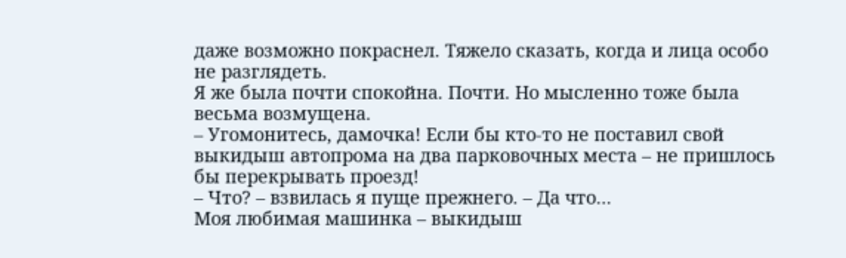даже возможно покраснел. Тяжело сказать, когда и лица особо не разглядеть.
Я же была почти спокойна. Почти. Но мысленно тоже была весьма возмущена.
– Угомонитесь, дамочка! Если бы кто-то не поставил свой выкидыш автопрома на два парковочных места – не пришлось бы перекрывать проезд!
– Что? – взвилась я пуще прежнего. – Да что…
Моя любимая машинка – выкидыш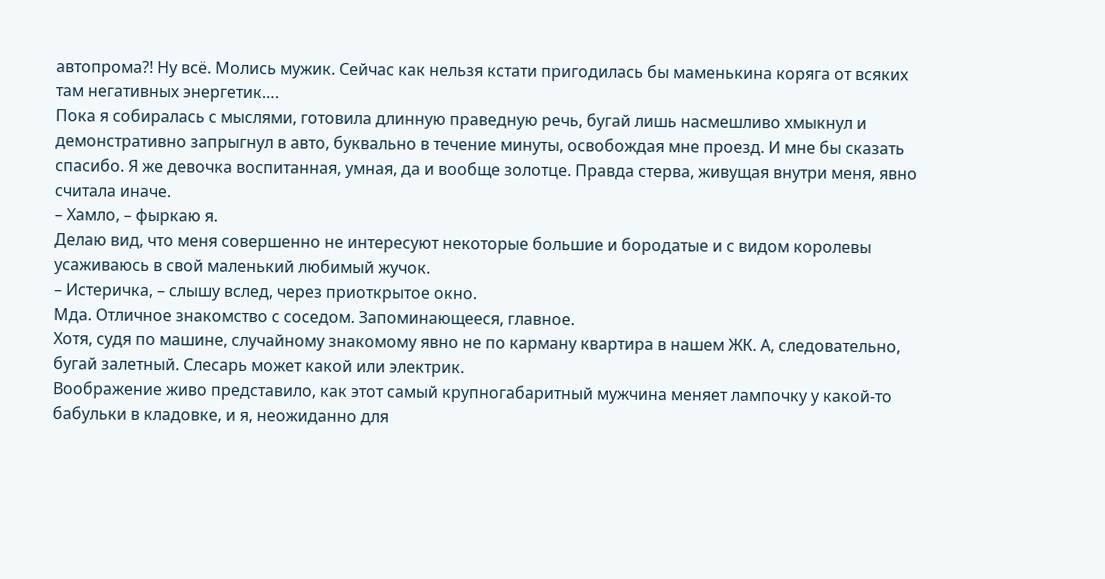автопрома?! Ну всё. Молись мужик. Сейчас как нельзя кстати пригодилась бы маменькина коряга от всяких там негативных энергетик….
Пока я собиралась с мыслями, готовила длинную праведную речь, бугай лишь насмешливо хмыкнул и демонстративно запрыгнул в авто, буквально в течение минуты, освобождая мне проезд. И мне бы сказать спасибо. Я же девочка воспитанная, умная, да и вообще золотце. Правда стерва, живущая внутри меня, явно считала иначе.
– Хамло, – фыркаю я.
Делаю вид, что меня совершенно не интересуют некоторые большие и бородатые и с видом королевы усаживаюсь в свой маленький любимый жучок.
– Истеричка, – слышу вслед, через приоткрытое окно.
Мда. Отличное знакомство с соседом. Запоминающееся, главное.
Хотя, судя по машине, случайному знакомому явно не по карману квартира в нашем ЖК. А, следовательно, бугай залетный. Слесарь может какой или электрик.
Воображение живо представило, как этот самый крупногабаритный мужчина меняет лампочку у какой-то бабульки в кладовке, и я, неожиданно для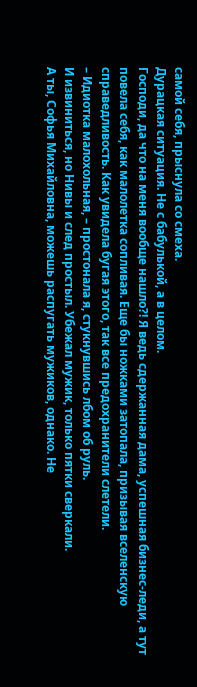самой себя, прыснула со смеха.
Дурацкая ситуация. Не с бабулькой, а в целом.
Господи, да что на меня вообще нашло?! Я ведь сдержанная дама, успешная бизнес-леди, а тут повела себя, как малолетка сопливая. Еще бы ножками затопала, призывая вселенскую справедливость. Как увидела бугая этого, так все предохранители слетели.
– Идиотка малохольная, – простонала я, стукнувшись лбом об руль.
И извиниться, но Нивы и след простыл. Убежал мужик, только пятки сверкали.
А ты, Софья Михайловна, можешь распугать мужиков, однако. Не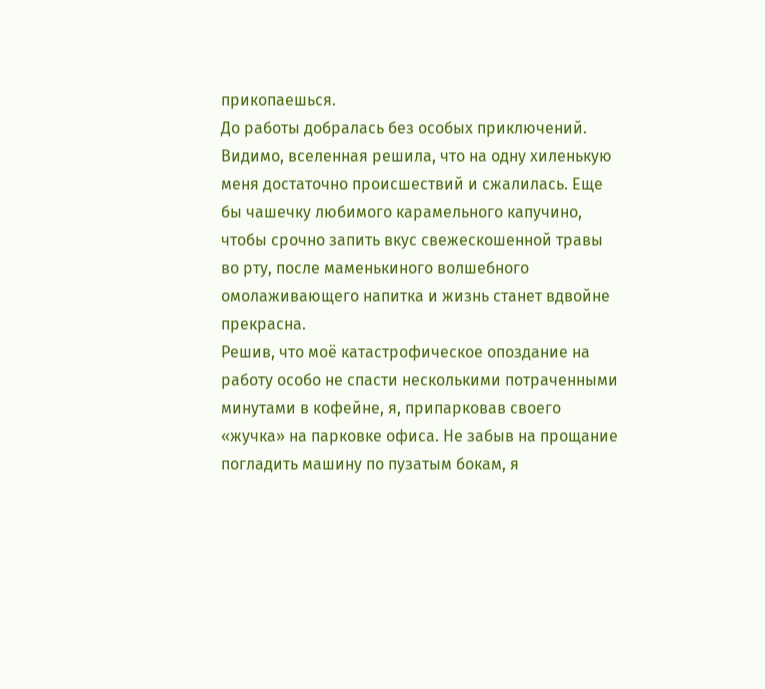прикопаешься.
До работы добралась без особых приключений. Видимо, вселенная решила, что на одну хиленькую меня достаточно происшествий и сжалилась. Еще бы чашечку любимого карамельного капучино, чтобы срочно запить вкус свежескошенной травы во рту, после маменькиного волшебного омолаживающего напитка и жизнь станет вдвойне прекрасна.
Решив, что моё катастрофическое опоздание на работу особо не спасти несколькими потраченными минутами в кофейне, я, припарковав своего «жучка» на парковке офиса. Не забыв на прощание погладить машину по пузатым бокам, я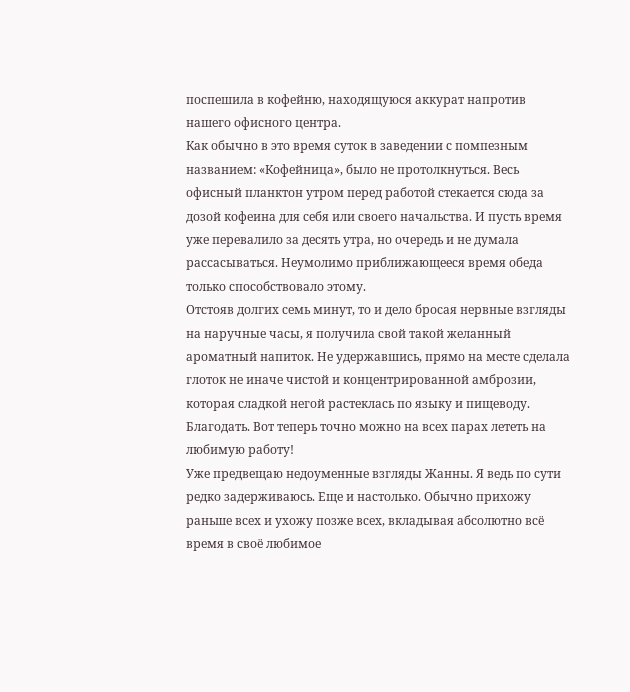поспешила в кофейню, находящуюся аккурат напротив нашего офисного центра.
Как обычно в это время суток в заведении с помпезным названием: «Кофейница», было не протолкнуться. Весь офисный планктон утром перед работой стекается сюда за дозой кофеина для себя или своего начальства. И пусть время уже перевалило за десять утра, но очередь и не думала рассасываться. Неумолимо приближающееся время обеда только способствовало этому.
Отстояв долгих семь минут, то и дело бросая нервные взгляды на наручные часы, я получила свой такой желанный ароматный напиток. Не удержавшись, прямо на месте сделала глоток не иначе чистой и концентрированной амброзии, которая сладкой негой растеклась по языку и пищеводу. Благодать. Вот теперь точно можно на всех парах лететь на любимую работу!
Уже предвещаю недоуменные взгляды Жанны. Я ведь по сути редко задерживаюсь. Еще и настолько. Обычно прихожу раньше всех и ухожу позже всех, вкладывая абсолютно всё время в своё любимое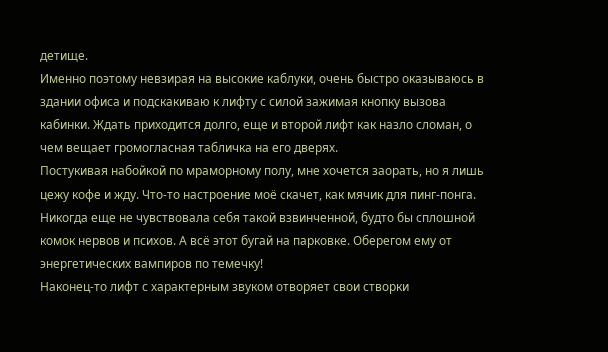детище.
Именно поэтому невзирая на высокие каблуки, очень быстро оказываюсь в здании офиса и подскакиваю к лифту с силой зажимая кнопку вызова кабинки. Ждать приходится долго, еще и второй лифт как назло сломан, о чем вещает громогласная табличка на его дверях.
Постукивая набойкой по мраморному полу, мне хочется заорать, но я лишь цежу кофе и жду. Что-то настроение моё скачет, как мячик для пинг-понга. Никогда еще не чувствовала себя такой взвинченной, будто бы сплошной комок нервов и психов. А всё этот бугай на парковке. Оберегом ему от энергетических вампиров по темечку!
Наконец-то лифт с характерным звуком отворяет свои створки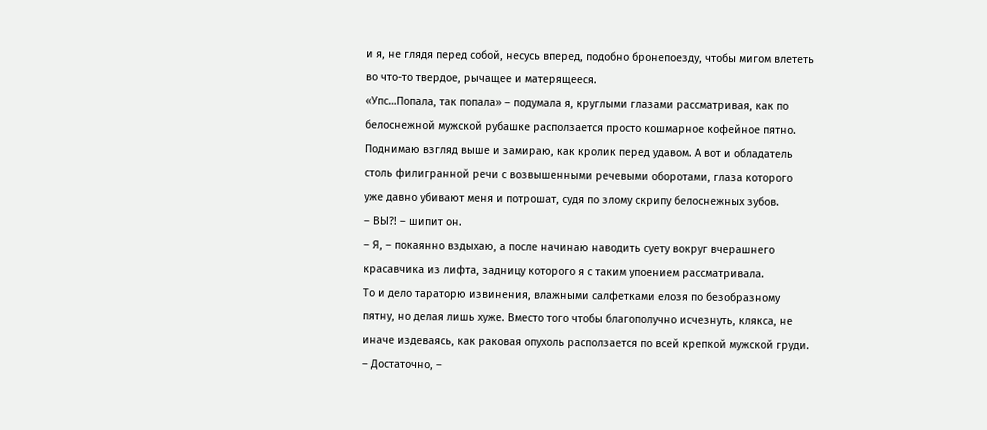и я, не глядя перед собой, несусь вперед, подобно бронепоезду, чтобы мигом влететь во что-то твердое, рычащее и матерящееся.
«Упс…Попала, так попала» – подумала я, круглыми глазами рассматривая, как по белоснежной мужской рубашке расползается просто кошмарное кофейное пятно.
Поднимаю взгляд выше и замираю, как кролик перед удавом. А вот и обладатель столь филигранной речи с возвышенными речевыми оборотами, глаза которого уже давно убивают меня и потрошат, судя по злому скрипу белоснежных зубов.
– ВЫ?! – шипит он.
– Я, – покаянно вздыхаю, а после начинаю наводить суету вокруг вчерашнего красавчика из лифта, задницу которого я с таким упоением рассматривала.
То и дело тараторю извинения, влажными салфетками елозя по безобразному пятну, но делая лишь хуже. Вместо того чтобы благополучно исчезнуть, клякса, не иначе издеваясь, как раковая опухоль расползается по всей крепкой мужской груди.
– Достаточно, –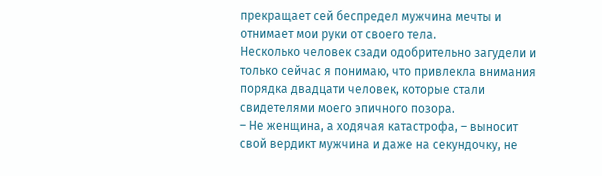прекращает сей беспредел мужчина мечты и отнимает мои руки от своего тела.
Несколько человек сзади одобрительно загудели и только сейчас я понимаю, что привлекла внимания порядка двадцати человек, которые стали свидетелями моего эпичного позора.
– Не женщина, а ходячая катастрофа, – выносит свой вердикт мужчина и даже на секундочку, не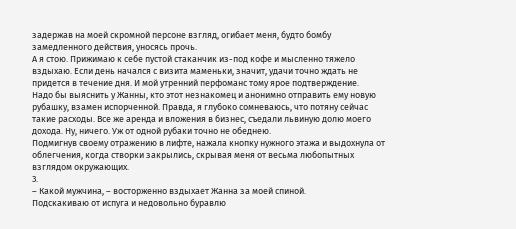задержав на моей скромной персоне взгляд, огибает меня, будто бомбу замедленного действия, уносясь прочь.
А я стою. Прижимаю к себе пустой стаканчик из-под кофе и мысленно тяжело вздыхаю. Если день начался с визита маменьки, значит, удачи точно ждать не придется в течение дня. И мой утренний перфоманс тому ярое подтверждение.
Надо бы выяснить у Жанны, кто этот незнакомец и анонимно отправить ему новую рубашку, взамен испорченной. Правда, я глубоко сомневаюсь, что потяну сейчас такие расходы. Все же аренда и вложения в бизнес, съедали львиную долю моего дохода. Ну, ничего. Уж от одной рубаки точно не обеднею.
Подмигнув своему отражению в лифте, нажала кнопку нужного этажа и выдохнула от облегчения, когда створки закрылись, скрывая меня от весьма любопытных взглядом окружающих.
3.
– Какой мужчина, – восторженно вздыхает Жанна за моей спиной.
Подскакиваю от испуга и недовольно буравлю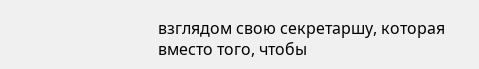взглядом свою секретаршу, которая вместо того, чтобы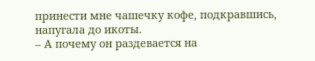принести мне чашечку кофе, подкравшись, напугала до икоты.
– А почему он раздевается на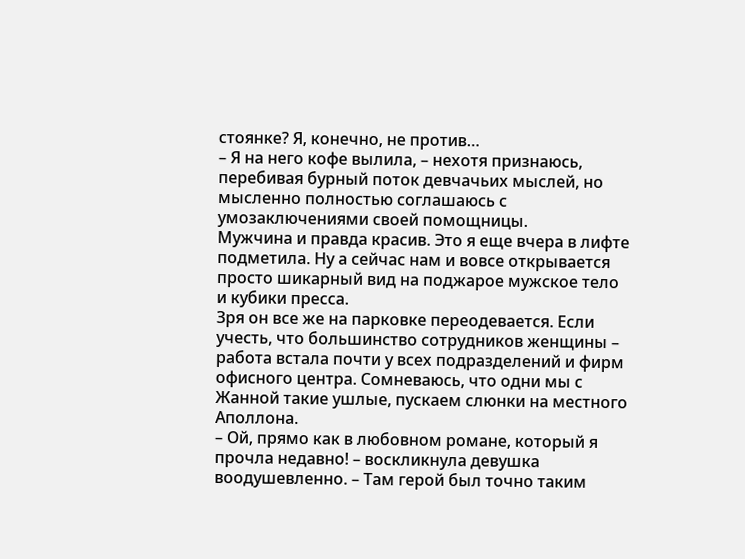стоянке? Я, конечно, не против…
– Я на него кофе вылила, – нехотя признаюсь, перебивая бурный поток девчачьих мыслей, но мысленно полностью соглашаюсь с умозаключениями своей помощницы.
Мужчина и правда красив. Это я еще вчера в лифте подметила. Ну а сейчас нам и вовсе открывается просто шикарный вид на поджарое мужское тело и кубики пресса.
Зря он все же на парковке переодевается. Если учесть, что большинство сотрудников женщины – работа встала почти у всех подразделений и фирм офисного центра. Сомневаюсь, что одни мы с Жанной такие ушлые, пускаем слюнки на местного Аполлона.
– Ой, прямо как в любовном романе, который я прочла недавно! – воскликнула девушка воодушевленно. – Там герой был точно таким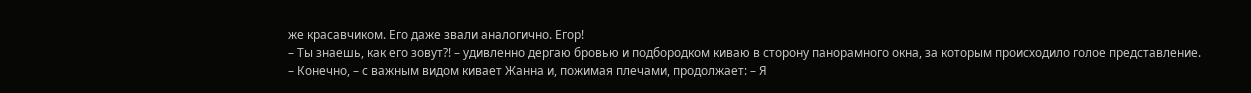же красавчиком. Его даже звали аналогично. Егор!
– Ты знаешь, как его зовут?! – удивленно дергаю бровью и подбородком киваю в сторону панорамного окна, за которым происходило голое представление.
– Конечно, – с важным видом кивает Жанна и, пожимая плечами, продолжает: – Я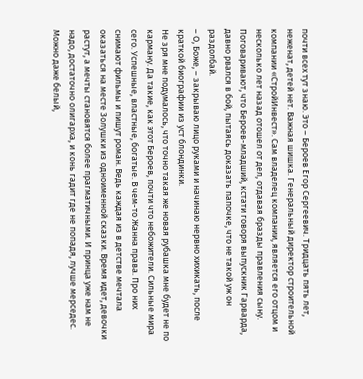почти всех тут знаю. Это – Бероев Егор Сергеевич. Тридцать пять лет, неженат, детей нет. Важная шишка. Генеральный директор строительной компании «СтройИнвест». Сам владелец компании, является его отцом и несколько лет назад отошел от дел, отдавая бразды правления сыну. Поговаривают, что Бероев-младший, кстати говоря выпускник Гарварда, давно рвался в бой, пытаясь доказать папочке, что не такой уж он раздолбай.
– О, Боже, – закрываю лицо руками и начинаю нервно хихикать, после краткой биографии из уст блондинки.
Не зря мне подумалось, что точно такая же новая рубашка мне будет не по карману. Да такие, как этот Бероев, почти что небожители. Сильные мира сего. Успешные, властные, богатые. В чем-то Жанна права. Про них снимают фильмы и пишут роман. Ведь каждая из в детстве мечтала оказаться на месте Золушки из одноименной сказки. Время идет, девочки растут, а мечты становятся более прагматичными. И принца уже нам не надо, достаточно олигарха, и конь гадит где не попадя, лучше мерседес. Можно даже белый,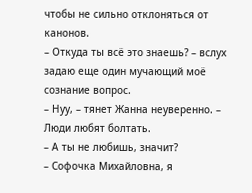чтобы не сильно отклоняться от канонов.
– Откуда ты всё это знаешь? – вслух задаю еще один мучающий моё сознание вопрос.
– Нуу, – тянет Жанна неуверенно. – Люди любят болтать.
– А ты не любишь, значит?
– Софочка Михайловна, я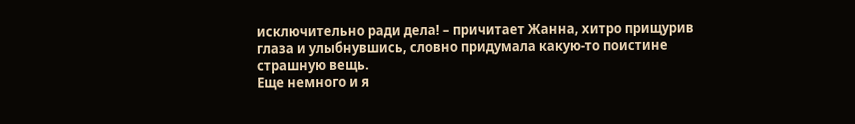исключительно ради дела! – причитает Жанна, хитро прищурив глаза и улыбнувшись, словно придумала какую-то поистине страшную вещь.
Еще немного и я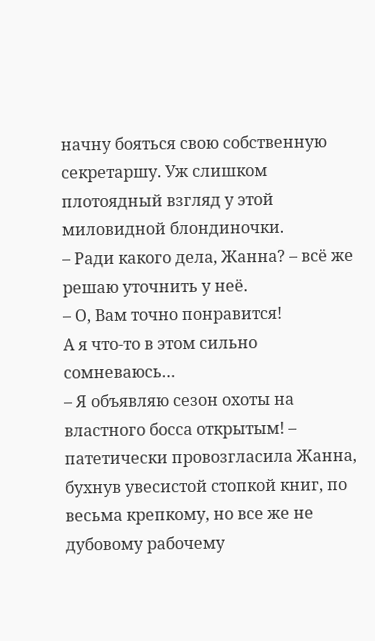начну бояться свою собственную секретаршу. Уж слишком плотоядный взгляд у этой миловидной блондиночки.
– Ради какого дела, Жанна? – всё же решаю уточнить у неё.
– О, Вам точно понравится!
А я что-то в этом сильно сомневаюсь…
– Я объявляю сезон охоты на властного босса открытым! – патетически провозгласила Жанна, бухнув увесистой стопкой книг, по весьма крепкому, но все же не дубовому рабочему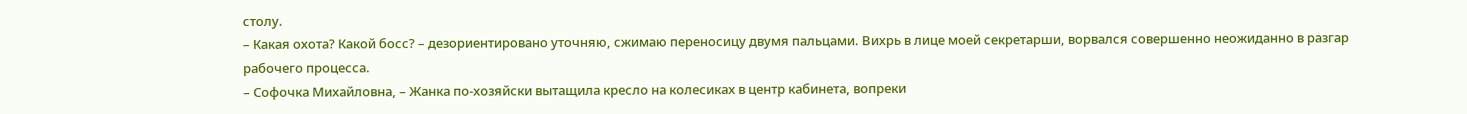столу.
– Какая охота? Какой босс? – дезориентировано уточняю, сжимаю переносицу двумя пальцами. Вихрь в лице моей секретарши, ворвался совершенно неожиданно в разгар рабочего процесса.
– Софочка Михайловна, – Жанка по-хозяйски вытащила кресло на колесиках в центр кабинета, вопреки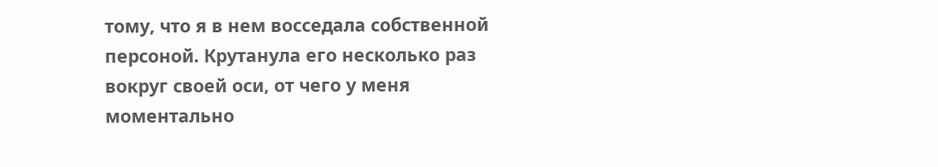тому, что я в нем восседала собственной персоной. Крутанула его несколько раз вокруг своей оси, от чего у меня моментально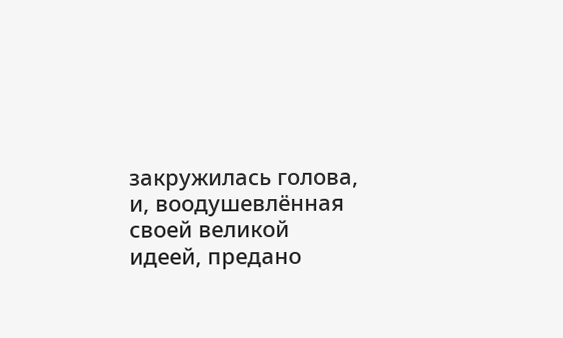закружилась голова, и, воодушевлённая своей великой идеей, предано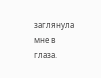заглянула мне в глаза.